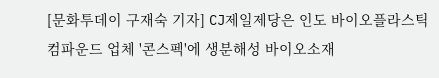[문화투데이 구재숙 기자] CJ제일제당은 인도 바이오플라스틱 컴파운드 업체 '콘스펙'에 생분해성 바이오소재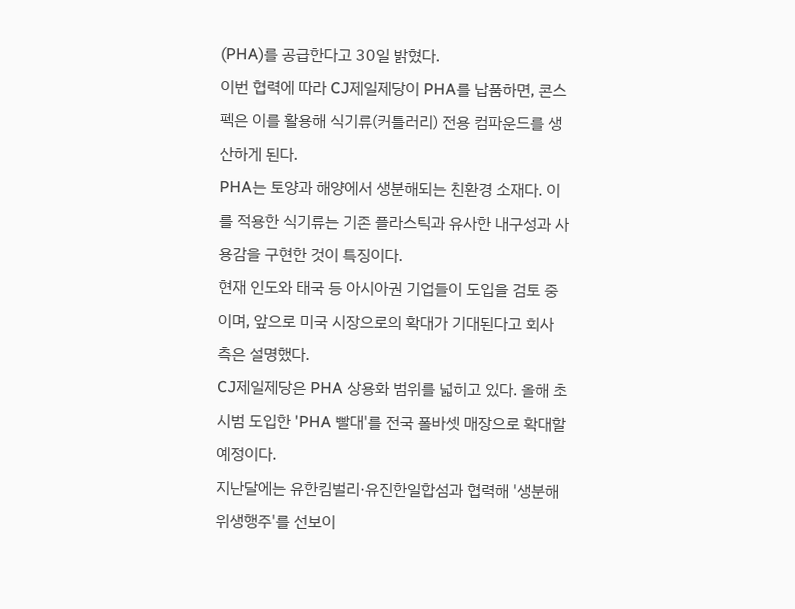(PHA)를 공급한다고 30일 밝혔다.
이번 협력에 따라 CJ제일제당이 PHA를 납품하면, 콘스펙은 이를 활용해 식기류(커틀러리) 전용 컴파운드를 생산하게 된다.
PHA는 토양과 해양에서 생분해되는 친환경 소재다. 이를 적용한 식기류는 기존 플라스틱과 유사한 내구성과 사용감을 구현한 것이 특징이다.
현재 인도와 태국 등 아시아권 기업들이 도입을 검토 중이며, 앞으로 미국 시장으로의 확대가 기대된다고 회사 측은 설명했다.
CJ제일제당은 PHA 상용화 범위를 넓히고 있다. 올해 초 시범 도입한 'PHA 빨대'를 전국 폴바셋 매장으로 확대할 예정이다.
지난달에는 유한킴벌리·유진한일합섬과 협력해 '생분해 위생행주'를 선보이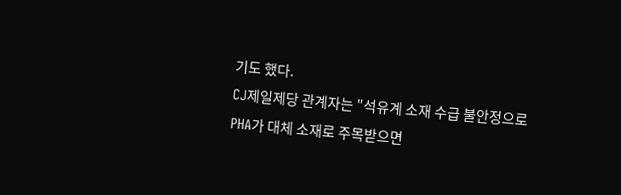기도 했다.
CJ제일제당 관계자는 "석유계 소재 수급 불안정으로 PHA가 대체 소재로 주목받으면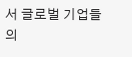서 글로벌 기업들의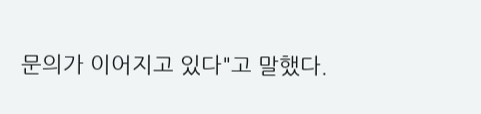문의가 이어지고 있다"고 말했다.